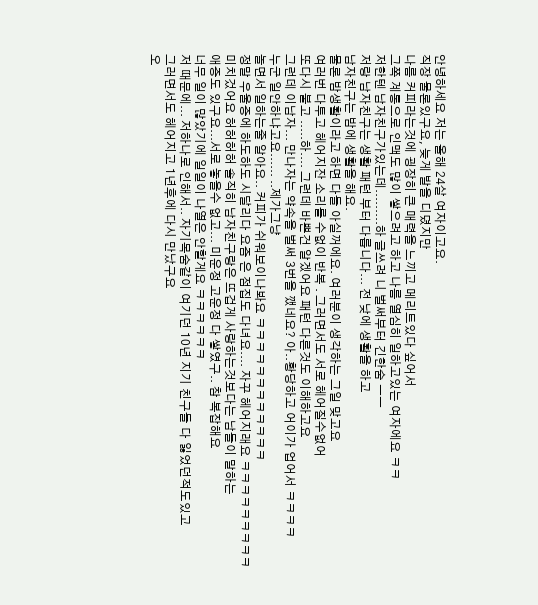안녕하세요 저는 올해 24살 여자이고요.
직장 물론있구요, 늦게 발을 디뎠지만
나름 커피라는것에 굉장히 큰 매력을 느끼고 메리트있다 싶어서
그쪽 계통으로 인맥도 많이 쌓으려고 하고 나름 열심히 일하고있는 여자에요 ㅋㅋ
저한텐 남자친구가있는데.........하 글쓰려 니 벌써부터 긴한숨 ㅡㅡ
저랑 남자친구는 생활 패턴 부터 다릅니다... 전 낮에 생활을 하고
남자친구는 밤에 생활을 해요.
물론 밤생활이라고 하면 다들 아실꺼에요. 여러분이 생각하는 그일 맞고요
여러번 다투고 헤어지잔 소리를 수없이 반복 . 그러면서도 서로 헤어질수없어
또다시 붙고 .....하.... 그런데 바쁜건 알겠어요 패턴 다른것도 이해하고요
그런데 이남자... 만나자는 약속을 벌써 3번을 깼네요? 아..황당하고 어이가 업어서 ㅋㅋㅋㅋ
누군 일안하냐고요...... ..제가그냥
놀면서 일하는줄 알아요.. 커피가 쉬워보이나봐요 ㅋㅋㅋㅋㅋㅋㅋㅋㅋㅋㅋㅋ
정말 우울증에 하도하도 시달리다 요즘 은 점집도 다녀요.... 자꾸 헤어지래요 ㅋㅋㅋㅋㅋㅋㅋㅋㅋ
미치겄어요 허허허허 솔직히 남자친구랑은 뜨겁게 사랑하는것보다는 남들이 말하는
애증도 있구요...서로 놓을수 없고... 미운정 고운정 다 쌓였구.. 참 복잡해요
너무 일이 많았기에 일일이 나열은 안할게요 ㅋㅋㅋㅋㅋㅋ
저 때문에... 저하나로 인해서.. 자기목숨같이 여기던 10년 지기 친구들 다 잃었던적도있고
그러면서도 헤어지고 1년후에 다시 만났구요
오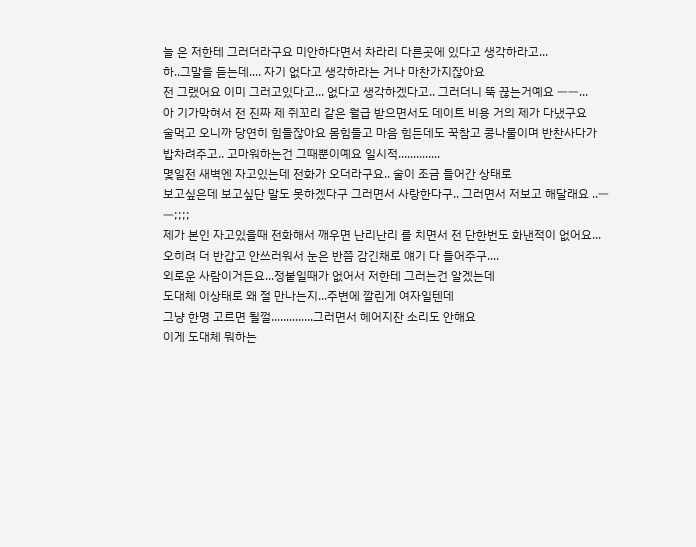늘 은 저한테 그러더라구요 미안하다면서 차라리 다른곳에 있다고 생각하라고...
하..그말을 듣는데.... 자기 없다고 생각하라는 거나 마찬가지잖아요
전 그랬어요 이미 그러고있다고... 없다고 생각하겠다고.. 그러더니 뚝 끊는거예요 ㅡㅡ...
아 기가막혀서 전 진짜 제 쥐꼬리 같은 월급 받으면서도 데이트 비용 거의 제가 다냈구요
술먹고 오니까 당연히 힘들잖아요 몸힘들고 마음 힘든데도 꾹참고 콩나물이며 반찬사다가
밥차려주고.. 고마워하는건 그때뿐이예요 일시적..............
몇일전 새벽엔 자고있는데 전화가 오더라구요.. 술이 조금 들어간 상태로
보고싶은데 보고싶단 말도 못하겠다구 그러면서 사랑한다구.. 그러면서 저보고 해달래요 ..ㅡㅡ;;;;
제가 본인 자고있을때 전화해서 깨우면 난리난리 를 치면서 전 단한번도 화낸적이 없어요...
오히려 더 반갑고 안쓰러워서 눈은 반쯤 감긴채로 얘기 다 들어주구....
외로운 사람이거든요...정붙일때가 없어서 저한테 그러는건 알겠는데
도대체 이상태로 왜 절 만나는지...주변에 깔린게 여자일텐데
그냥 한명 고르면 될껄..............그러면서 헤어지잔 소리도 안해요
이게 도대체 뭐하는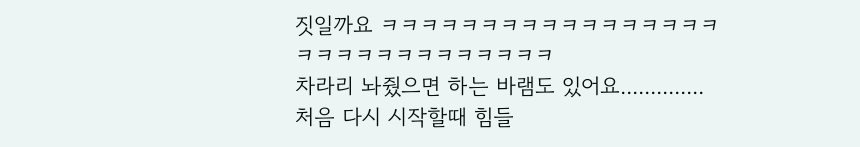짓일까요 ㅋㅋㅋㅋㅋㅋㅋㅋㅋㅋㅋㅋㅋㅋㅋㅋㅋㅋㅋㅋㅋㅋㅋㅋㅋㅋㅋㅋㅋㅋ
차라리 놔줬으면 하는 바램도 있어요.............. 처음 다시 시작할때 힘들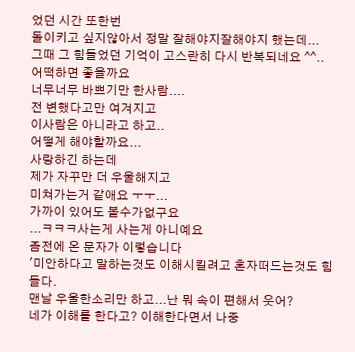었던 시간 또한번
돌이키고 싶지않아서 정말 잘해야지잘해야지 했는데...
그때 그 힘들었던 기억이 고스란히 다시 반복되네요 ^^..
어떡하면 좋을까요
너무너무 바쁘기만 한사람....
전 변했다고만 여겨지고
이사람은 아니라고 하고..
어떻게 해야할까요...
사랑하긴 하는데
제가 자꾸만 더 우울해지고
미쳐가는거 같애요 ㅜㅜ...
가까이 있어도 볼수가없구요
...ㅋㅋㅋ사는게 사는게 아니예요
좀전에 온 문자가 이렇습니다
'미안하다고 말하는것도 이해시킬려고 혼자떠드는것도 힘들다.
맨날 우울한소리만 하고...난 뭐 속이 편해서 웃어?
네가 이해를 한다고? 이해한다면서 나중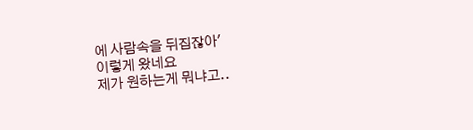에 사람속을 뒤집잖아'
이렇게 왔네요
제가 원하는게 뭐냐고..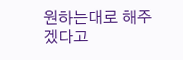원하는대로 해주겠다고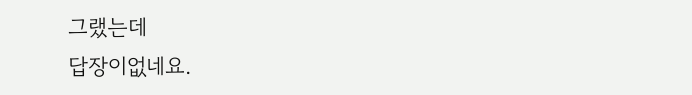그랬는데
답장이없네요.